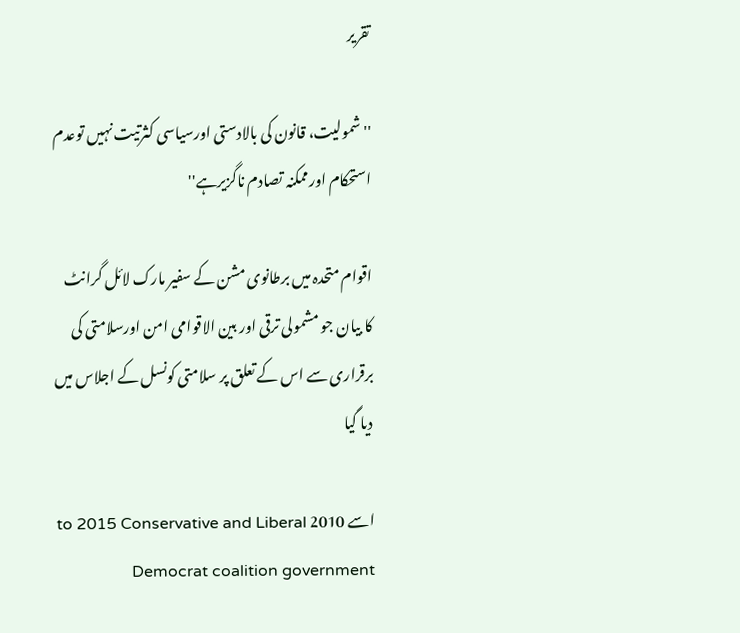تقریر

''شمولیت، قانون کی بالادستی اورسیاسی کثرتیت نہیں توعدم استحکام اورممکنہ تصادم ناگزیرہے''

اقوام متحدہ میں برطانوی مشن کے سفیر مارک لائل گرانٹ کا بیان جو مشمولی ترقی اور بین الاقوامی امن اورسلامتی کی برقراری سے اس کے تعلق پر سلامتی کونسل کے اجلاس میں دیا گیا

اسے 2010 to 2015 Conservative and Liberal Democrat coalition government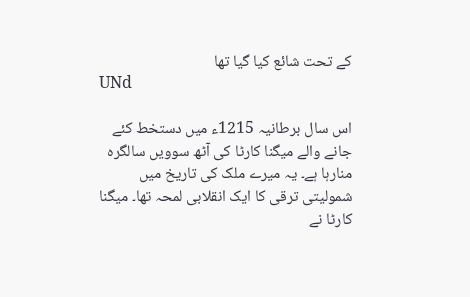کے تحت شائع کیا گیا تھا
UNd

اس سال برطانیہ 1215ء میں دستخط کئے جانے والے میگنا کارٹا کی آٹھ سوویں سالگرہ منارہا ہے۔ یہ میرے ملک کی تاریخ میں شمولیتی ترقی کا ایک انقلابی لمحہ تھا۔ میگنا کارٹا نے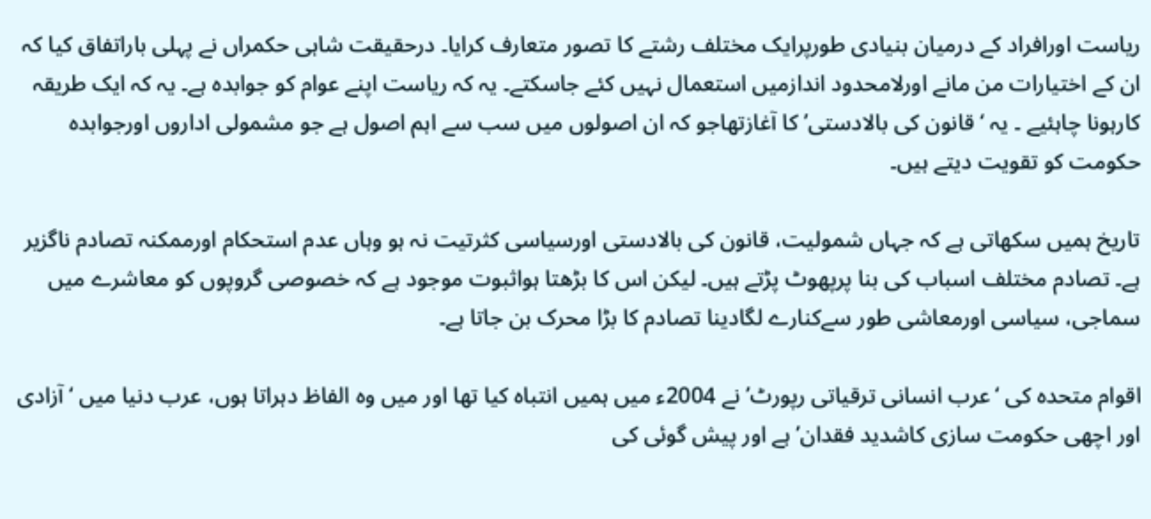ریاست اورافراد کے درمیان بنیادی طورپرایک مختلف رشتے کا تصور متعارف کرایا۔ درحقیقت شاہی حکمراں نے پہلی باراتفاق کیا کہ ان کے اختیارات من مانے اورلامحدود اندازمیں استعمال نہیں کئے جاسکتے۔ یہ کہ ریاست اپنے عوام کو جوابدہ ہے۔ یہ کہ ایک طریقہ کارہونا چاہئیے ۔ یہ ‘قانون کی بالادستی’ کا آغازتھاجو کہ ان اصولوں میں سب سے اہم اصول ہے جو مشمولی اداروں اورجوابدہ حکومت کو تقویت دیتے ہیں۔

تاریخ ہمیں سکھاتی ہے کہ جہاں شمولیت، قانون کی بالادستی اورسیاسی کثرتیت نہ ہو وہاں عدم استحکام اورممکنہ تصادم ناگزیر ہے۔ تصادم مختلف اسباب کی بنا پرپھوٹ پڑتے ہیں۔ لیکن اس کا بڑھتا ہواثبوت موجود ہے کہ خصوصی گروپوں کو معاشرے میں سماجی، سیاسی اورمعاشی طور سےکنارے لگادینا تصادم کا بڑا محرک بن جاتا ہے۔

اقوام متحدہ کی ‘عرب انسانی ترقیاتی رپورٹ’ نے 2004ء میں ہمیں انتباہ کیا تھا اور میں وہ الفاظ دہراتا ہوں، عرب دنیا میں ‘ آزادی اور اچھی حکومت سازی کاشدید فقدان’ ہے اور پیش گوئی کی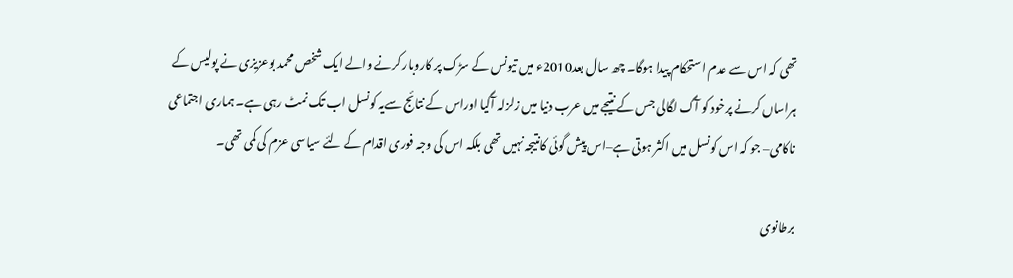تھی کہ اس سے عدم استحکام پیدا ہوگا۔ چھ سال بعد2010ء میں تیونس کے سڑک پر کاروبار کرنے والے ایک شخص محمد بوعزیزی نے پولیس کے ہراساں کرنے پرخود کو آگ لگالی جس کے نتیجے میں عرب دنیا میں زلزلہ آگیا اوراس کے نتائج سےیہ کونسل اب تک نمٹ رہی ہے۔ ہماری اجتماعی ناکامی– جو کہ اس کونسل میں اکثر ہوتی ہے–اس پیش گوئی کانتیجہ نہیں تھی بلکہ اس کی وجہ فوری اقدام کے لئے سیاسی عزم کی کمی تھی۔

برطانوی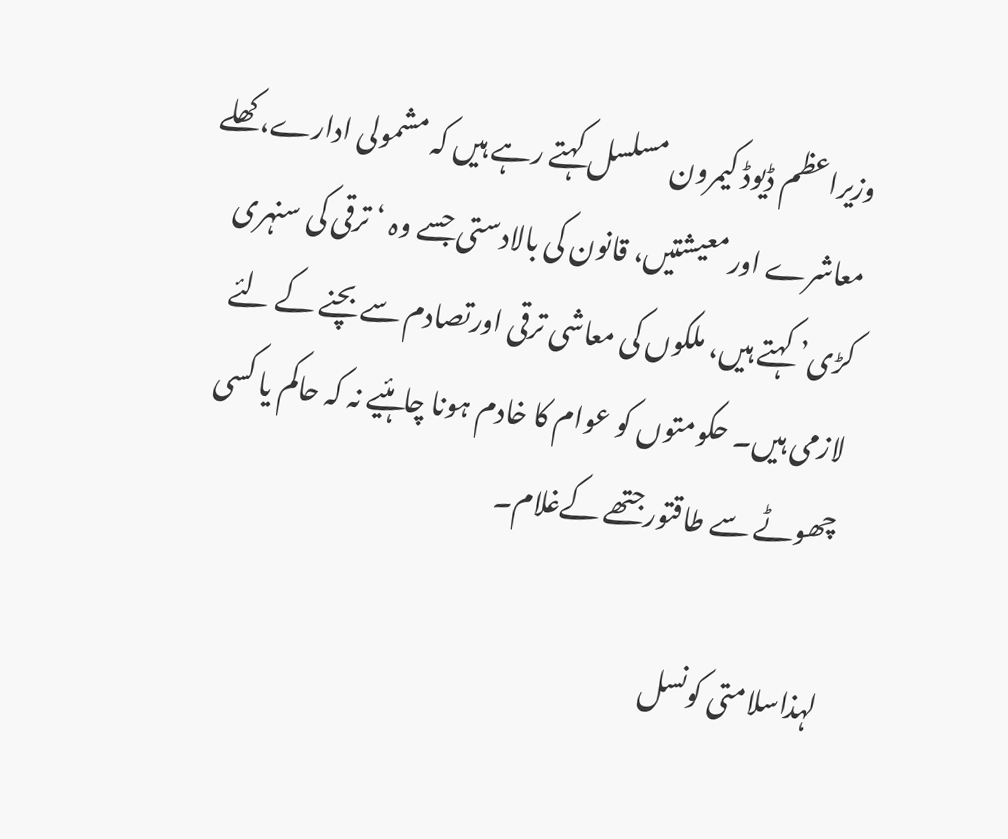وزیراعظم ڈیوڈ کیمرون مسلسل کہتے رہے ہیں کہ مشمولی ادارے، کھلے معاشرے اورمعیشتیں، قانون کی بالادستی جسے وہ ‘ ترقی کی سنہری کڑی’ کہتے ہیں، ملکوں کی معاشی ترقی اورتصادم سے بچنے کے لئے لازمی ہیں۔ حکومتوں کو عوام کا خادم ہونا چاہئیے نہ کہ حاکم یا کسی چھوٹے سے طاقتورجتھے کےغلام۔

لہذاسلامتی کونسل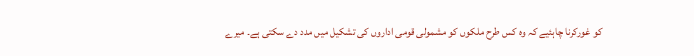کو غورکرنا چاہئیے کہ وہ کس طرح ملکوں کو مشمولی قومی اداروں کی تشکیل میں مدد دے سکتی ہے۔ میرے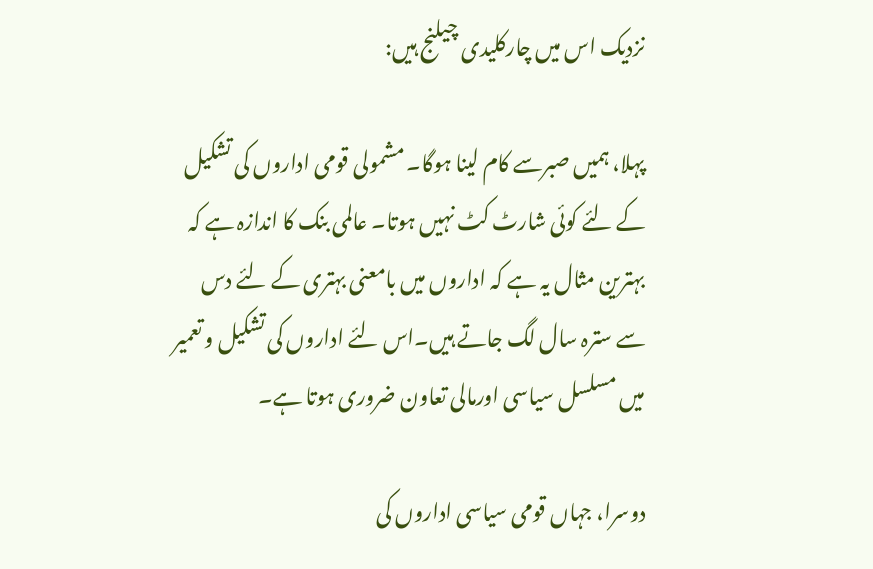نزدیک اس میں چارکلیدی چیلنج ہیں:

پہلا، ہمیں صبرسے کام لینا ہوگا۔ مشمولی قومی اداروں کی تشکیل کے لئے کوئی شارٹ کٹ نہیں ہوتا۔ عالمی بنک کا اندازہ ہے کہ بہترین مثال یہ ہے کہ اداروں میں بامعنی بہتری کے لئے دس سے سترہ سال لگ جاتے ہیں۔اس لئے اداروں کی تشکیل و تعمیر میں مسلسل سیاسی اورمالی تعاون ضروری ہوتا ہے۔

دوسرا، جہاں قومی سیاسی اداروں کی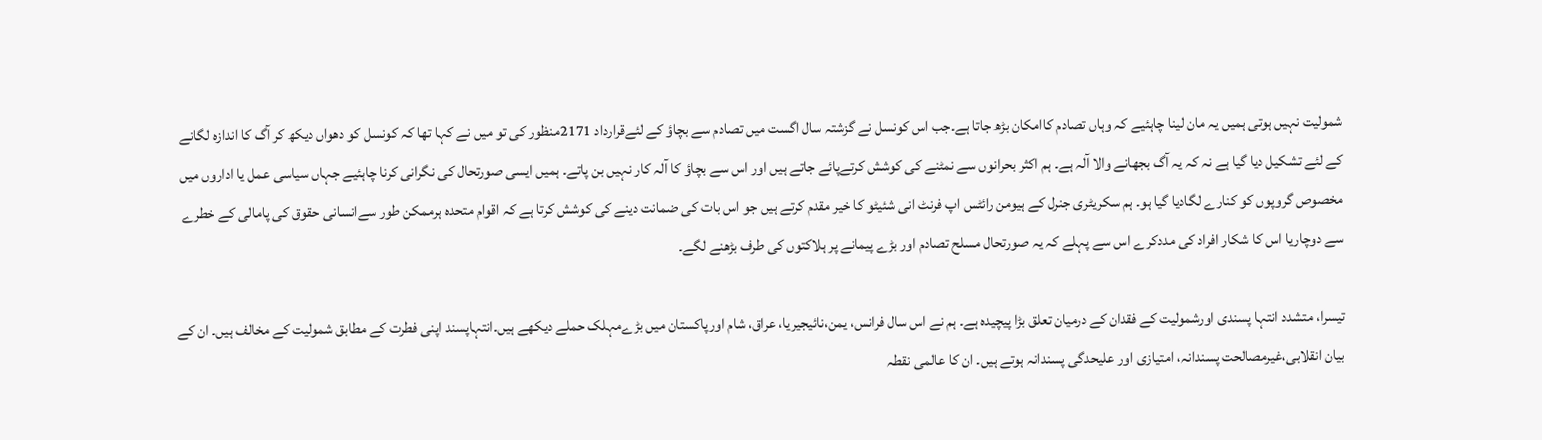شمولیت نہیں ہوتی ہمیں یہ مان لینا چاہئیے کہ وہاں تصادم کاامکان بڑھ جاتا ہے۔جب اس کونسل نے گزشتہ سال اگست میں تصادم سے بچاؤ کے لئےقرارداد 2171منظور کی تو میں نے کہا تھا کہ کونسل کو دھواں دیکھ کر آگ کا اندازہ لگانے کے لئے تشکیل دیا گیا ہے نہ کہ یہ آگ بجھانے والا آلہ ہے۔ ہم اکثر بحرانوں سے نمٹنے کی کوشش کرتےپائے جاتے ہیں اور اس سے بچاؤ کا آلہ کار نہیں بن پاتے۔ ہمیں ایسی صورتحال کی نگرانی کرنا چاہئیے جہاں سیاسی عمل یا اداروں میں مخصوص گروپوں کو کنارے لگادیا گیا ہو۔ ہم سکریٹری جنرل کے ہیومن رائٹس اپ فرنٹ انی شئیٹو کا خیر مقدم کرتے ہیں جو اس بات کی ضمانت دینے کی کوشش کرتا ہے کہ اقوام متحدہ ہرممکن طور سےانسانی حقوق کی پامالی کے خطرے سے دوچاریا اس کا شکار افراد کی مددکرے اس سے پہلے کہ یہ صورتحال مسلح تصادم اور بڑے پیمانے پر ہلاکتوں کی طرف بڑھنے لگے۔

تیسرا، متشدد انتہا پسندی اورشمولیت کے فقدان کے درمیان تعلق بڑا پیچیدہ ہے۔ ہم نے اس سال فرانس، یمن،نائیجیریا، عراق، شام اورپاکستان میں بڑےمہلک حملے دیکھے ہیں۔انتہاپسند اپنی فطرت کے مطابق شمولیت کے مخالف ہیں۔ ان کے بیان انقلابی،غیرمصالحت پسندانہ، امتیازی اور علیحدگی پسندانہ ہوتے ہیں۔ ان کا عالمی نقطہ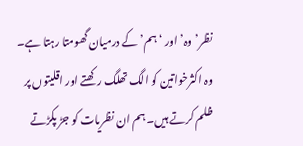نظر’وہ’ اور ‘ہم’ کے درمیان گھومتا رہتا ہے۔ وہ اکثرخواتین کو الگ تھلگ رکھتے اور اقلیتوں پر ظلم کرتے ہیں۔ ہم ان نظریات کو جڑ پکڑتے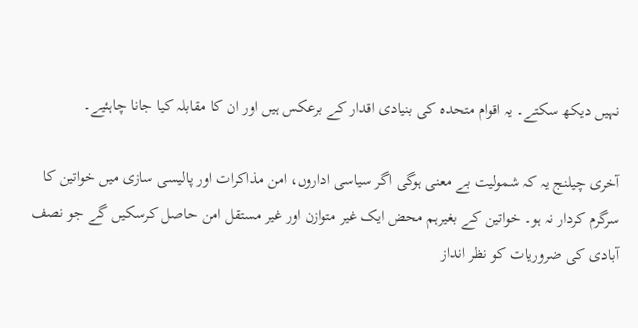نہیں دیکھ سکتے۔ یہ اقوام متحدہ کی بنیادی اقدار کے برعکس ہیں اور ان کا مقابلہ کیا جانا چاہئیے۔

آخری چیلنج یہ کہ شمولیت بے معنی ہوگی اگر سیاسی اداروں، امن مذاکرات اور پالیسی سازی میں خواتین کا سرگرم کردار نہ ہو۔ خواتین کے بغیرہم محض ایک غیر متوازن اور غیر مستقل امن حاصل کرسکیں گے جو نصف آبادی کی ضروریات کو نظر انداز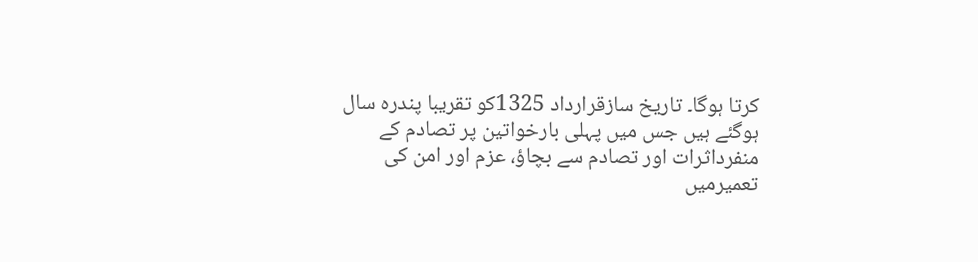کرتا ہوگا۔ تاریخ سازقرارداد 1325کو تقریبا پندرہ سال ہوگئے ہیں جس میں پہلی بارخواتین پر تصادم کے منفرداثرات اور تصادم سے بچاؤ، عزم اور امن کی تعمیرمیں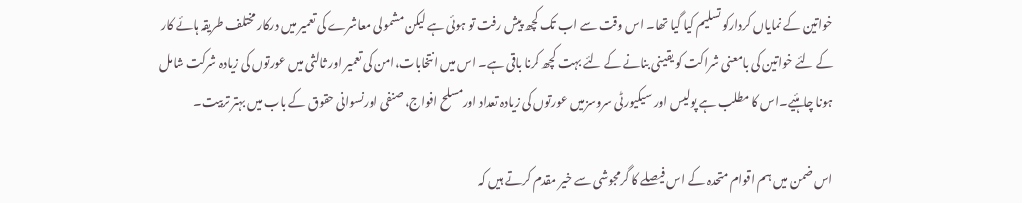خواتین کے نمایاں کردارکو تسلیم کیا گیا تھا۔ اس وقت سے اب تک کچھ پیش رفت تو ہوئی ہے لیکن مشمولی معاشرے کی تعمیر میں درکار مختلف طریقہ ہائے کار کے لئے خواتین کی بامعنی شراکت کو یقینی بنانے کے لئے بہت کچھ کرنا باقی ہے۔ اس میں انتخابات،امن کی تعمیر اور ثالثی میں عورتوں کی زیادہ شرکت شامل ہونا چاہئیے۔اس کا مطلب ہے پولیس اور سیکیورٹی سروسزمیں عورتوں کی زیادہ تعداد اورمسلح افواج، صنفی اورنسوانی حقوق کے باب میں بہتر تربیت۔

اس ضمن میں ہم اقوام متحدہ کے اس فیصلے کا گرمجوشی سے خیر مقدم کرتے ہیں کہ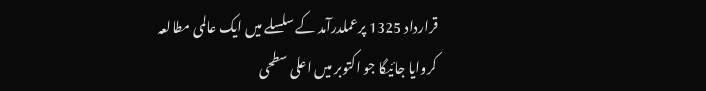قرارداد 1325 پرعملدرآمد کے سلسلے میں ایک عالمی مطالعہ کروایا جائیگا جو اکتوبر میں اعلی سطحی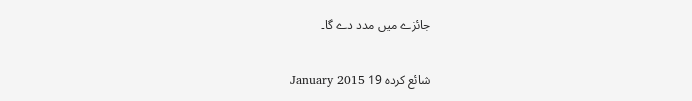جائزے میں مدد دے گا۔

شائع کردہ 19 January 2015